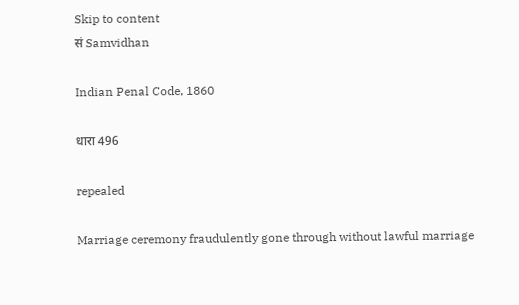Skip to content
सं Samvidhan

Indian Penal Code, 1860

धारा 496

repealed

Marriage ceremony fraudulently gone through without lawful marriage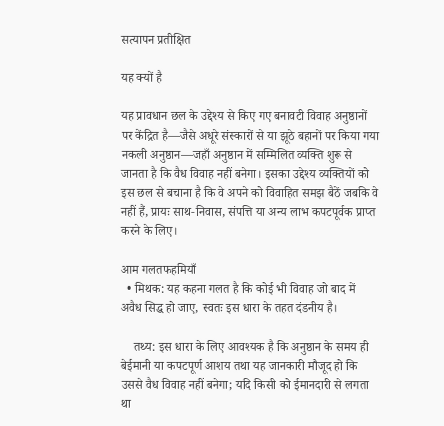सत्यापन प्रतीक्षित

यह क्यों है

यह प्रावधान छल के उद्देश्य से किए गए बनावटी विवाह अनुष्ठानों पर केंद्रित है—जैसे अधूरे संस्कारों से या झूठे बहानों पर किया गया नकली अनुष्ठान—जहाँ अनुष्ठान में सम्मिलित व्यक्ति शुरू से जानता है कि वैध विवाह नहीं बनेगा। इसका उद्देश्य व्यक्तियों को इस छल से बचाना है कि वे अपने को विवाहित समझ बैठें जबकि वे नहीं हैं, प्रायः साथ‑निवास, संपत्ति या अन्य लाभ कपटपूर्वक प्राप्त करने के लिए।

आम गलतफहमियाँ
  • मिथक: यह कहना गलत है कि कोई भी विवाह जो बाद में अवैध सिद्ध हो जाए, स्वतः इस धारा के तहत दंडनीय है।

    तथ्य: इस धारा के लिए आवश्यक है कि अनुष्ठान के समय ही बेईमानी या कपटपूर्ण आशय तथा यह जानकारी मौजूद हो कि उससे वैध विवाह नहीं बनेगा; यदि किसी को ईमानदारी से लगता था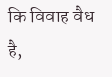कि विवाह वैध है,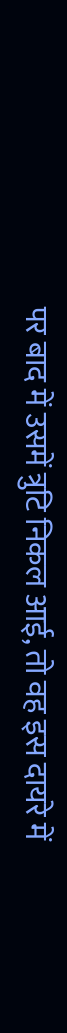पर बाद में उसमें त्रुटि निकल आई, तो वह इस दायरे में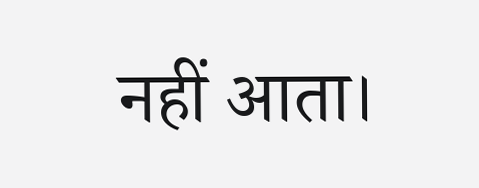नहीं आता।